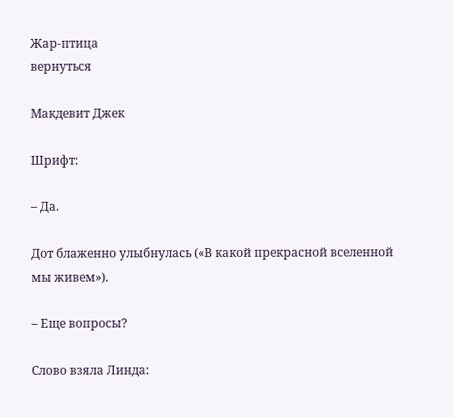Жар-птица
вернуться

Макдевит Джек

Шрифт:

– Да.

Дот блаженно улыбнулась («В какой прекрасной вселенной мы живем»).

– Еще вопросы?

Слово взяла Линда: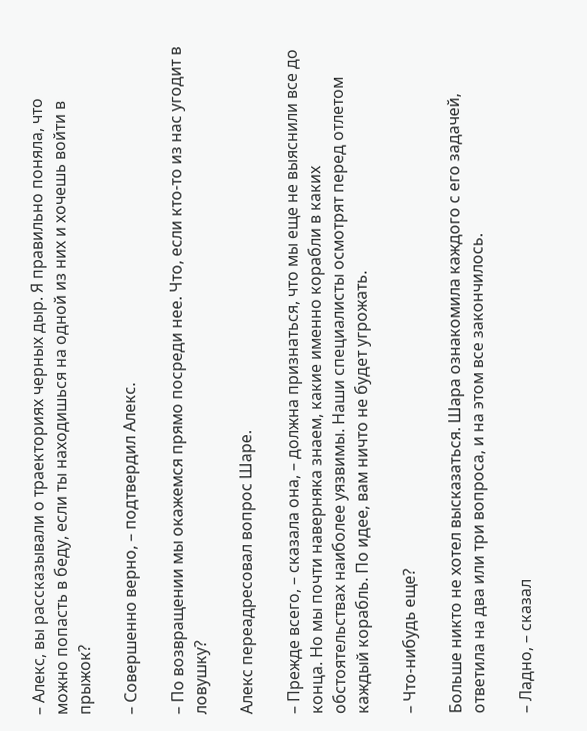– Алекс, вы рассказывали о траекториях черных дыр. Я правильно поняла, что можно попасть в беду, если ты находишься на одной из них и хочешь войти в прыжок?

– Совершенно верно, – подтвердил Алекс.

– По возвращении мы окажемся прямо посреди нее. Что, если кто-то из нас угодит в ловушку?

Алекс переадресовал вопрос Шаре.

– Прежде всего, – сказала она, – должна признаться, что мы еще не выяснили все до конца. Но мы почти наверняка знаем, какие именно корабли в каких обстоятельствах наиболее уязвимы. Наши специалисты осмотрят перед отлетом каждый корабль. По идее, вам ничто не будет угрожать.

– Что-нибудь еще?

Больше никто не хотел высказаться. Шара ознакомила каждого с его задачей, ответила на два или три вопроса, и на этом все закончилось.

– Ладно, – сказал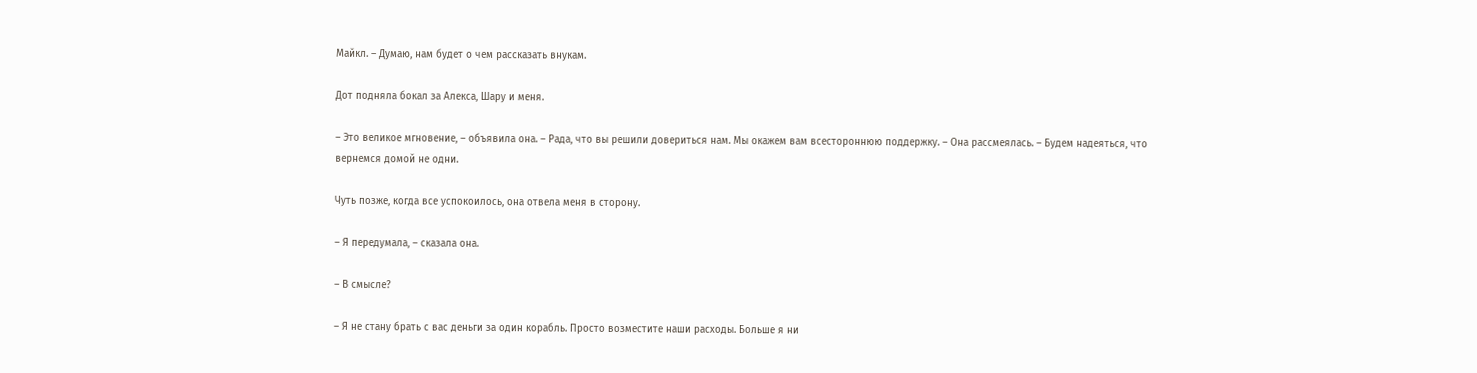Майкл. – Думаю, нам будет о чем рассказать внукам.

Дот подняла бокал за Алекса, Шару и меня.

– Это великое мгновение, – объявила она. – Рада, что вы решили довериться нам. Мы окажем вам всестороннюю поддержку. – Она рассмеялась. – Будем надеяться, что вернемся домой не одни.

Чуть позже, когда все успокоилось, она отвела меня в сторону.

– Я передумала, – сказала она.

– В смысле?

– Я не стану брать с вас деньги за один корабль. Просто возместите наши расходы. Больше я ни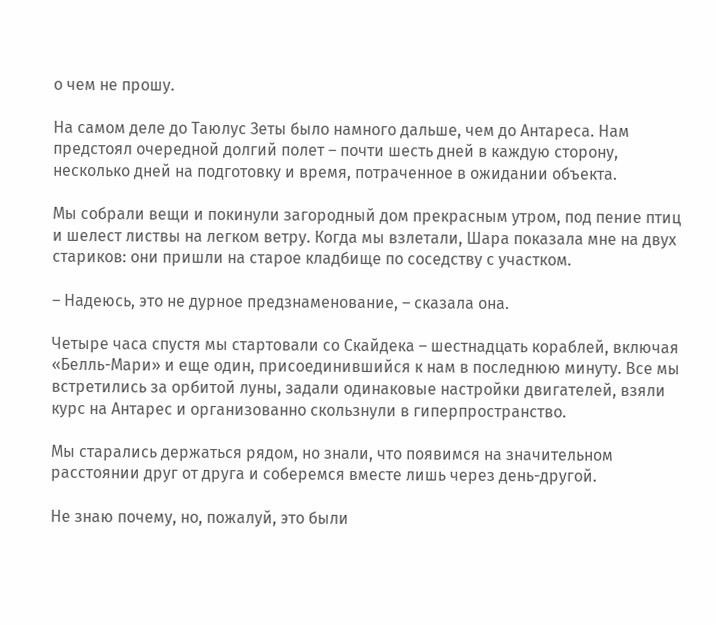о чем не прошу.

На самом деле до Таюлус Зеты было намного дальше, чем до Антареса. Нам предстоял очередной долгий полет – почти шесть дней в каждую сторону, несколько дней на подготовку и время, потраченное в ожидании объекта.

Мы собрали вещи и покинули загородный дом прекрасным утром, под пение птиц и шелест листвы на легком ветру. Когда мы взлетали, Шара показала мне на двух стариков: они пришли на старое кладбище по соседству с участком.

– Надеюсь, это не дурное предзнаменование, – сказала она.

Четыре часа спустя мы стартовали со Скайдека – шестнадцать кораблей, включая «Белль-Мари» и еще один, присоединившийся к нам в последнюю минуту. Все мы встретились за орбитой луны, задали одинаковые настройки двигателей, взяли курс на Антарес и организованно скользнули в гиперпространство.

Мы старались держаться рядом, но знали, что появимся на значительном расстоянии друг от друга и соберемся вместе лишь через день-другой.

Не знаю почему, но, пожалуй, это были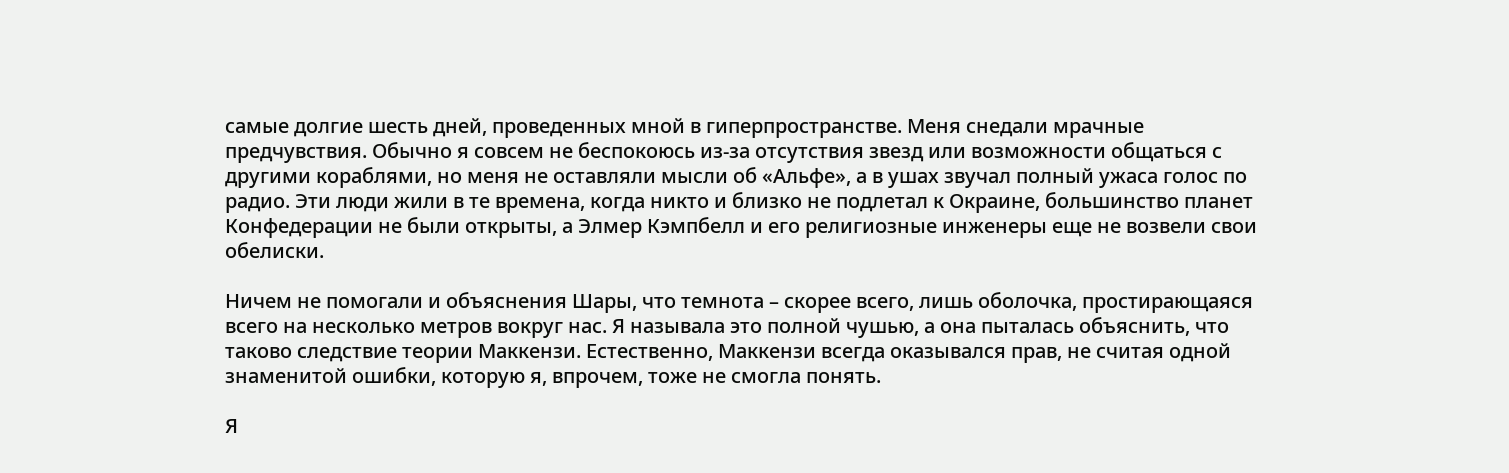самые долгие шесть дней, проведенных мной в гиперпространстве. Меня снедали мрачные предчувствия. Обычно я совсем не беспокоюсь из-за отсутствия звезд или возможности общаться с другими кораблями, но меня не оставляли мысли об «Альфе», а в ушах звучал полный ужаса голос по радио. Эти люди жили в те времена, когда никто и близко не подлетал к Окраине, большинство планет Конфедерации не были открыты, а Элмер Кэмпбелл и его религиозные инженеры еще не возвели свои обелиски.

Ничем не помогали и объяснения Шары, что темнота – скорее всего, лишь оболочка, простирающаяся всего на несколько метров вокруг нас. Я называла это полной чушью, а она пыталась объяснить, что таково следствие теории Маккензи. Естественно, Маккензи всегда оказывался прав, не считая одной знаменитой ошибки, которую я, впрочем, тоже не смогла понять.

Я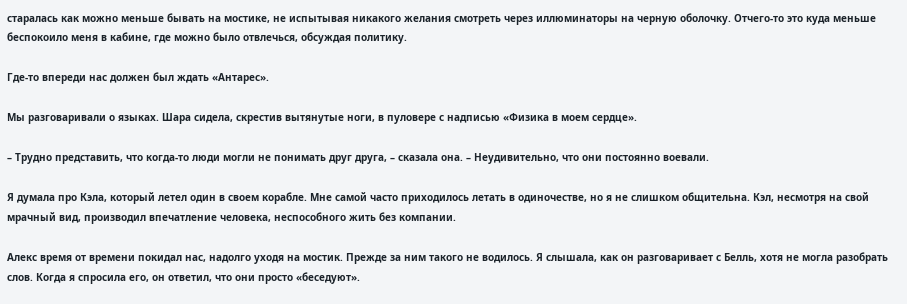старалась как можно меньше бывать на мостике, не испытывая никакого желания смотреть через иллюминаторы на черную оболочку. Отчего-то это куда меньше беспокоило меня в кабине, где можно было отвлечься, обсуждая политику.

Где-то впереди нас должен был ждать «Антарес».

Мы разговаривали о языках. Шара сидела, скрестив вытянутые ноги, в пуловере с надписью «Физика в моем сердце».

– Трудно представить, что когда-то люди могли не понимать друг друга, – сказала она. – Неудивительно, что они постоянно воевали.

Я думала про Кэла, который летел один в своем корабле. Мне самой часто приходилось летать в одиночестве, но я не слишком общительна. Кэл, несмотря на свой мрачный вид, производил впечатление человека, неспособного жить без компании.

Алекс время от времени покидал нас, надолго уходя на мостик. Прежде за ним такого не водилось. Я слышала, как он разговаривает с Белль, хотя не могла разобрать слов. Когда я спросила его, он ответил, что они просто «беседуют».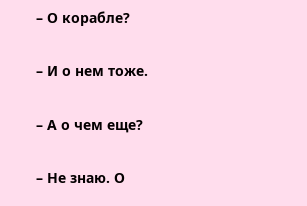– О корабле?

– И о нем тоже.

– А о чем еще?

– Не знаю. О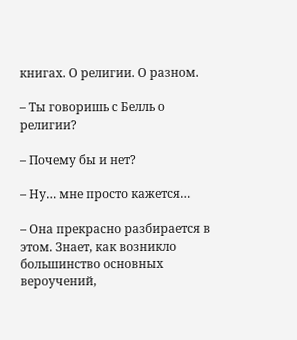книгах. О религии. О разном.

– Ты говоришь с Белль о религии?

– Почему бы и нет?

– Ну… мне просто кажется…

– Она прекрасно разбирается в этом. Знает, как возникло большинство основных вероучений,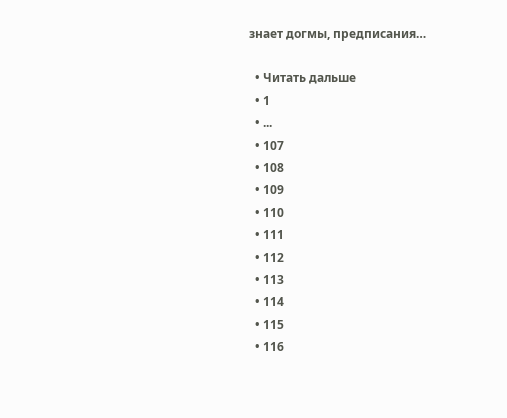знает догмы, предписания…

  • Читать дальше
  • 1
  • ...
  • 107
  • 108
  • 109
  • 110
  • 111
  • 112
  • 113
  • 114
  • 115
  • 116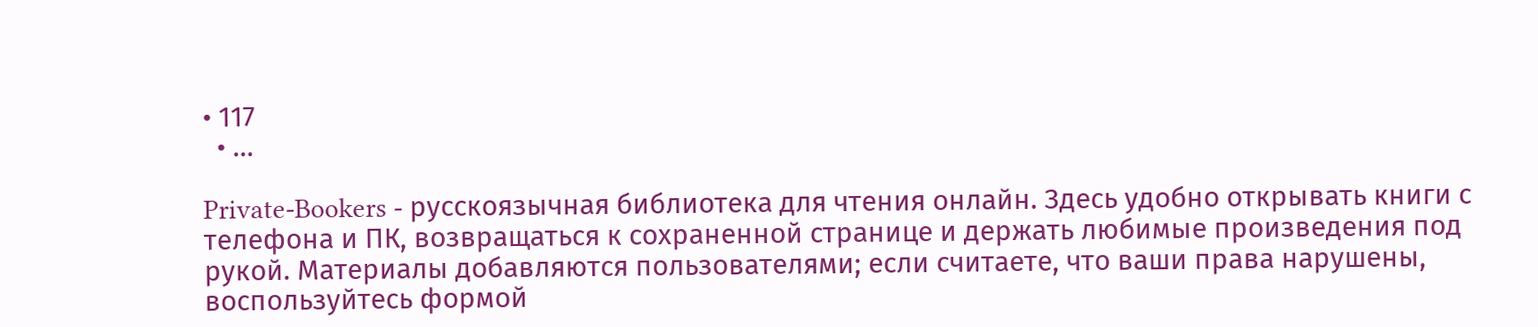• 117
  • ...

Private-Bookers - русскоязычная библиотека для чтения онлайн. Здесь удобно открывать книги с телефона и ПК, возвращаться к сохраненной странице и держать любимые произведения под рукой. Материалы добавляются пользователями; если считаете, что ваши права нарушены, воспользуйтесь формой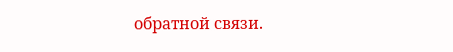обратной связи.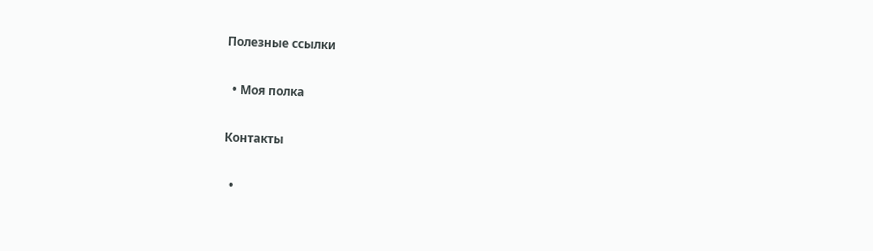Полезные ссылки

  • Моя полка

Контакты

  •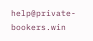help@private-bookers.win